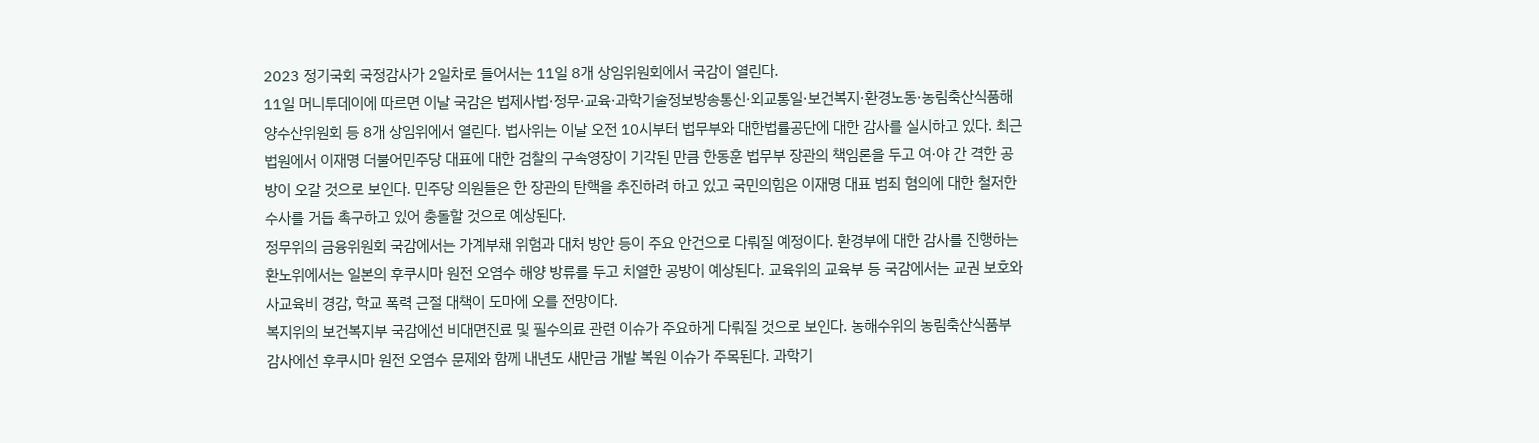2023 정기국회 국정감사가 2일차로 들어서는 11일 8개 상임위원회에서 국감이 열린다.
11일 머니투데이에 따르면 이날 국감은 법제사법·정무·교육·과학기술정보방송통신·외교통일·보건복지·환경노동·농림축산식품해양수산위원회 등 8개 상임위에서 열린다. 법사위는 이날 오전 10시부터 법무부와 대한법률공단에 대한 감사를 실시하고 있다. 최근 법원에서 이재명 더불어민주당 대표에 대한 검찰의 구속영장이 기각된 만큼 한동훈 법무부 장관의 책임론을 두고 여·야 간 격한 공방이 오갈 것으로 보인다. 민주당 의원들은 한 장관의 탄핵을 추진하려 하고 있고 국민의힘은 이재명 대표 범죄 혐의에 대한 철저한 수사를 거듭 촉구하고 있어 충돌할 것으로 예상된다.
정무위의 금융위원회 국감에서는 가계부채 위험과 대처 방안 등이 주요 안건으로 다뤄질 예정이다. 환경부에 대한 감사를 진행하는 환노위에서는 일본의 후쿠시마 원전 오염수 해양 방류를 두고 치열한 공방이 예상된다. 교육위의 교육부 등 국감에서는 교권 보호와 사교육비 경감, 학교 폭력 근절 대책이 도마에 오를 전망이다.
복지위의 보건복지부 국감에선 비대면진료 및 필수의료 관련 이슈가 주요하게 다뤄질 것으로 보인다. 농해수위의 농림축산식품부 감사에선 후쿠시마 원전 오염수 문제와 함께 내년도 새만금 개발 복원 이슈가 주목된다. 과학기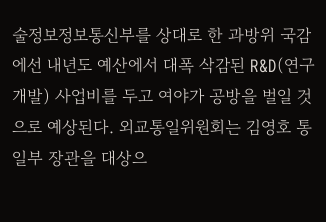술정보정보통신부를 상대로 한 과방위 국감에선 내년도 예산에서 대폭 삭감된 R&D(연구개발) 사업비를 두고 여야가 공방을 벌일 것으로 예상된다. 외교통일위원회는 김영호 통일부 장관을 대상으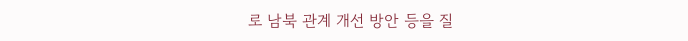로 남북 관계 개선 방안 등을 질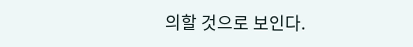의할 것으로 보인다.